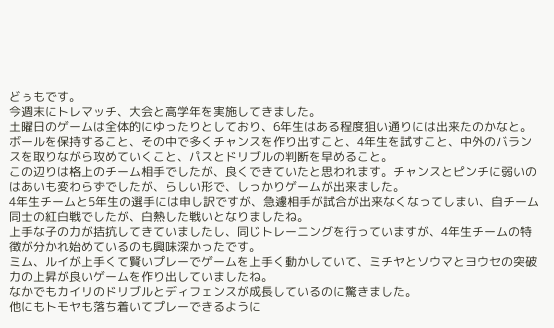どぅもです。
今週末にトレマッチ、大会と高学年を実施してきました。
土曜日のゲームは全体的にゆったりとしており、6年生はある程度狙い通りには出来たのかなと。
ボールを保持すること、その中で多くチャンスを作り出すこと、4年生を試すこと、中外のバランスを取りながら攻めていくこと、パスとドリブルの判断を早めること。
この辺りは格上のチーム相手でしたが、良くできていたと思われます。チャンスとピンチに弱いのはあいも変わらずでしたが、らしい形で、しっかりゲームが出来ました。
4年生チームと5年生の選手には申し訳ですが、急遽相手が試合が出来なくなってしまい、自チーム同士の紅白戦でしたが、白熱した戦いとなりましたね。
上手な子の力が拮抗してきていましたし、同じトレーニングを行っていますが、4年生チームの特徴が分かれ始めているのも興味深かったです。
ミム、ルイが上手くて賢いプレーでゲームを上手く動かしていて、ミチヤとソウマとヨウセの突破力の上昇が良いゲームを作り出していましたね。
なかでもカイリのドリブルとディフェンスが成長しているのに驚きました。
他にもトモヤも落ち着いてプレーできるように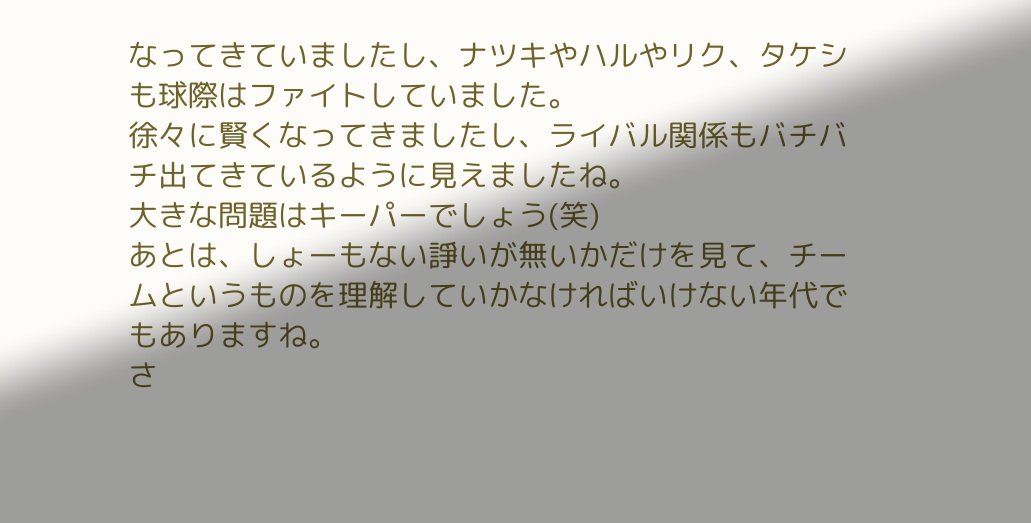なってきていましたし、ナツキやハルやリク、タケシも球際はファイトしていました。
徐々に賢くなってきましたし、ライバル関係もバチバチ出てきているように見えましたね。
大きな問題はキーパーでしょう(笑)
あとは、しょーもない諍いが無いかだけを見て、チームというものを理解していかなければいけない年代でもありますね。
さ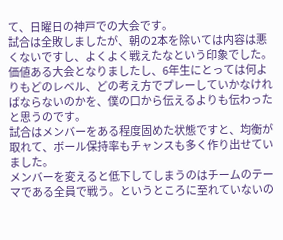て、日曜日の神戸での大会です。
試合は全敗しましたが、朝の2本を除いては内容は悪くないですし、よくよく戦えたなという印象でした。
価値ある大会となりましたし、6年生にとっては何よりもどのレベル、どの考え方でプレーしていかなければならないのかを、僕の口から伝えるよりも伝わったと思うのです。
試合はメンバーをある程度固めた状態ですと、均衡が取れて、ボール保持率もチャンスも多く作り出せていました。
メンバーを変えると低下してしまうのはチームのテーマである全員で戦う。というところに至れていないの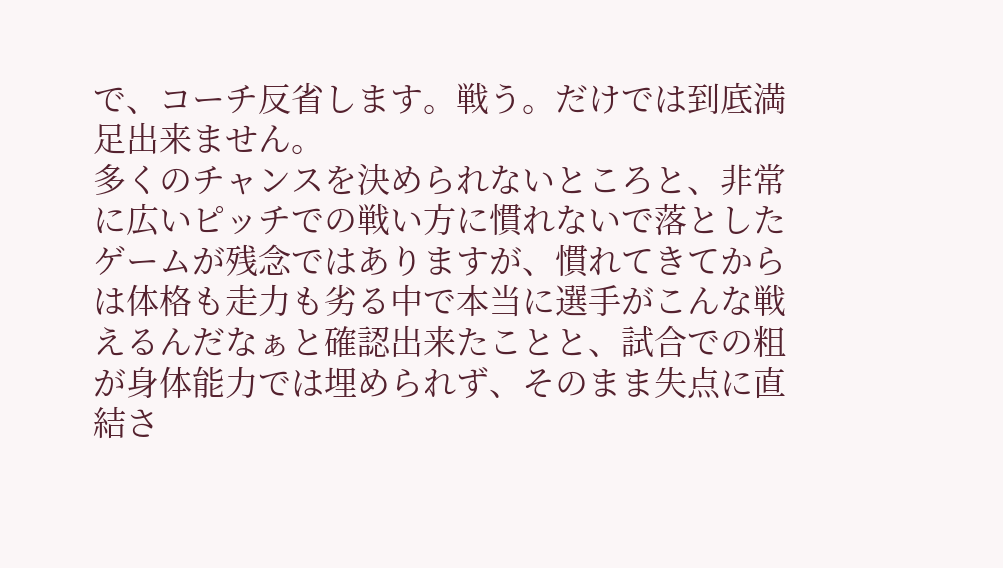で、コーチ反省します。戦う。だけでは到底満足出来ません。
多くのチャンスを決められないところと、非常に広いピッチでの戦い方に慣れないで落としたゲームが残念ではありますが、慣れてきてからは体格も走力も劣る中で本当に選手がこんな戦えるんだなぁと確認出来たことと、試合での粗が身体能力では埋められず、そのまま失点に直結さ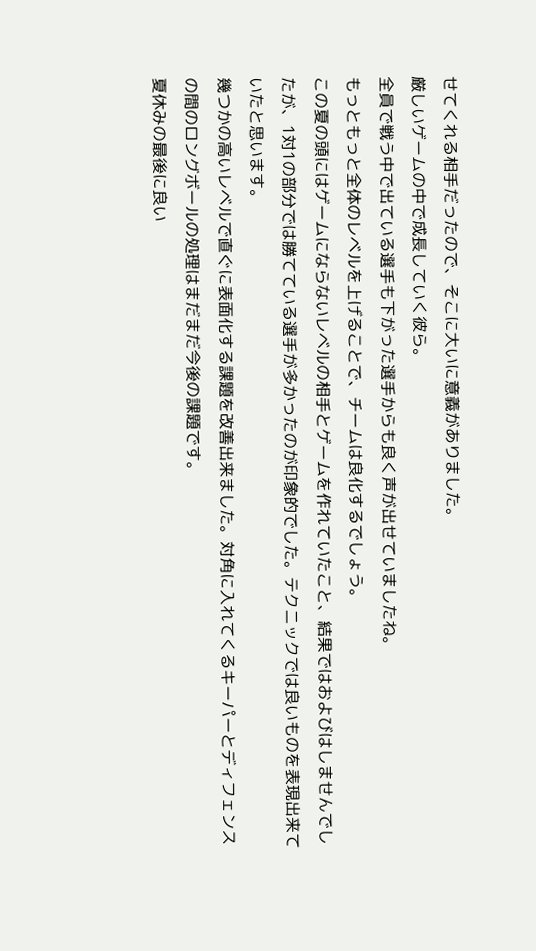せてくれる相手だったので、そこに大いに意義がありました。
厳しいゲームの中で成長していく彼ら。
全員で戦う中で出ている選手も下がった選手からも良く声が出せていましたね。
もっともっと全体のレベルを上げることで、チームは良化するでしょう。
この夏の頭にはゲームにならないレベルの相手とゲームを作れていたこと、結果ではおよびはしませんでしたが、1対1の部分では勝てている選手が多かったのが印象的でした。テクニックでは良いものを表現出来ていたと思います。
幾つかの高いレベルで直ぐに表面化する課題を改善出来ました。対角に入れてくるキーパーとディフェンスの間のロングボールの処理はまだまだ今後の課題です。
夏休みの最後に良い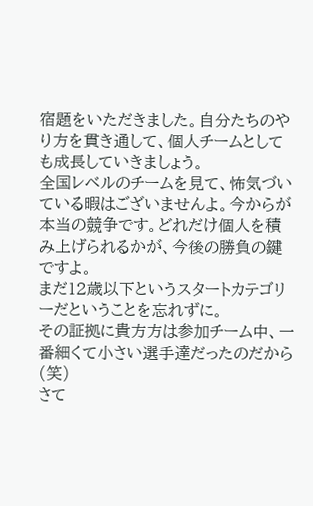宿題をいただきました。自分たちのやり方を貫き通して、個人チームとしても成長していきましょう。
全国レベルのチームを見て、怖気づいている暇はございませんよ。今からが本当の競争です。どれだけ個人を積み上げられるかが、今後の勝負の鍵ですよ。
まだ12歳以下というスタートカテゴリーだということを忘れずに。
その証拠に貴方方は参加チーム中、一番細くて小さい選手達だったのだから(笑)
さて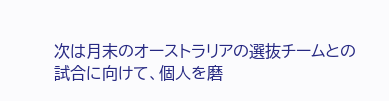次は月末のオーストラリアの選抜チームとの試合に向けて、個人を磨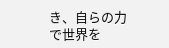き、自らの力で世界を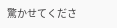驚かせてくださ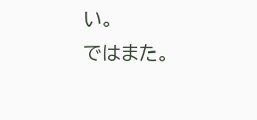い。
ではまた。